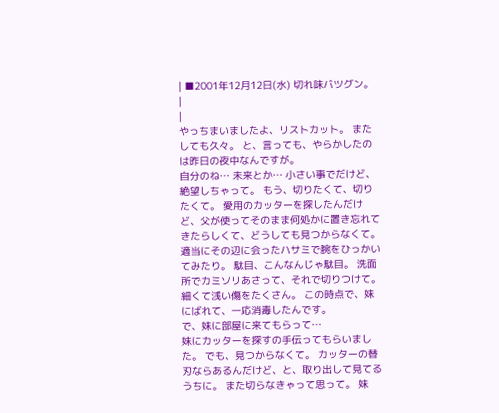| ■2001年12月12日(水) 切れ味バツグン。
|
|
やっちまいましたよ、リストカット。 またしても久々。 と、言っても、やらかしたのは昨日の夜中なんですが。
自分のね… 未来とか… 小さい事でだけど、絶望しちゃって。 もう、切りたくて、切りたくて。 愛用のカッターを探したんだけど、父が使ってそのまま何処かに置き忘れてきたらしくて、どうしても見つからなくて。 適当にその辺に会ったハサミで腕をひっかいてみたり。 駄目、こんなんじゃ駄目。 洗面所でカミソリあさって、それで切りつけて。 細くて浅い傷をたくさん。 この時点で、妹にばれて、一応消毒したんです。
で、妹に部屋に来てもらって…
妹にカッターを探すの手伝ってもらいました。 でも、見つからなくて。 カッターの替刃ならあるんだけど、と、取り出して見てるうちに。 また切らなきゃって思って。 妹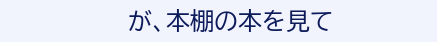が、本棚の本を見て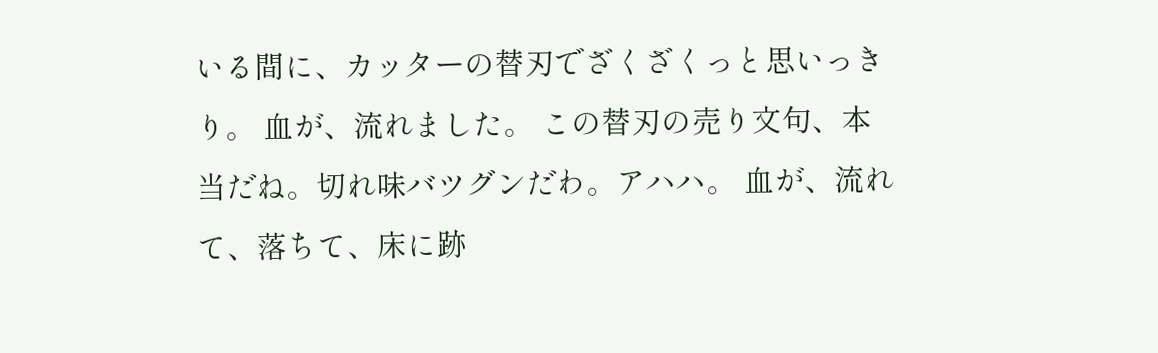いる間に、カッターの替刃でざくざくっと思いっきり。 血が、流れました。 この替刃の売り文句、本当だね。切れ味バツグンだわ。アハハ。 血が、流れて、落ちて、床に跡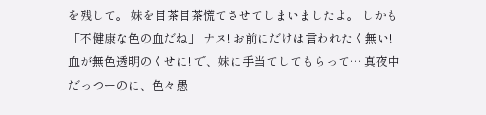を残して。 妹を目茶目茶慌てさせてしまいましたよ。 しかも 「不健康な色の血だね」 ナヌ! お前にだけは言われたく無い! 血が無色透明のくせに! で、妹に手当てしてもらって… 真夜中だっつーのに、色々愚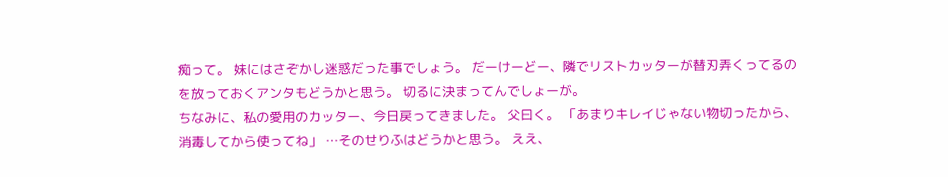痴って。 妹にはさぞかし迷惑だった事でしょう。 だーけーどー、隣でリストカッターが替刃弄くってるのを放っておくアンタもどうかと思う。 切るに決まってんでしょーが。
ちなみに、私の愛用のカッター、今日戻ってきました。 父曰く。 「あまりキレイじゃない物切ったから、消毒してから使ってね」 …そのせりふはどうかと思う。 ええ、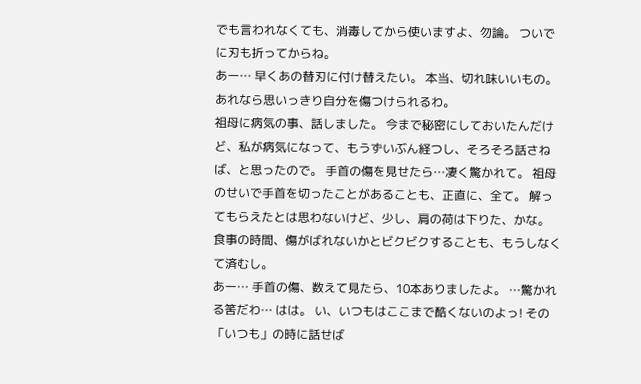でも言われなくても、消毒してから使いますよ、勿論。 ついでに刃も折ってからね。
あー… 早くあの替刃に付け替えたい。 本当、切れ味いいもの。 あれなら思いっきり自分を傷つけられるわ。
祖母に病気の事、話しました。 今まで秘密にしておいたんだけど、私が病気になって、もうずいぶん経つし、そろそろ話さねば、と思ったので。 手首の傷を見せたら…凄く驚かれて。 祖母のせいで手首を切ったことがあることも、正直に、全て。 解ってもらえたとは思わないけど、少し、肩の荷は下りた、かな。 食事の時間、傷がばれないかとビクビクすることも、もうしなくて済むし。
あー… 手首の傷、数えて見たら、10本ありましたよ。 …驚かれる筈だわ… はは。 い、いつもはここまで酷くないのよっ! その「いつも」の時に話せば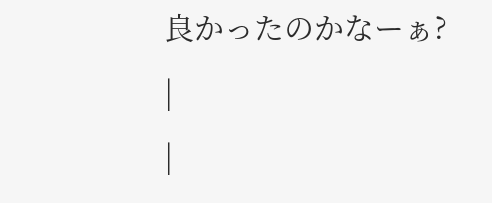良かったのかなーぁ?
|
|